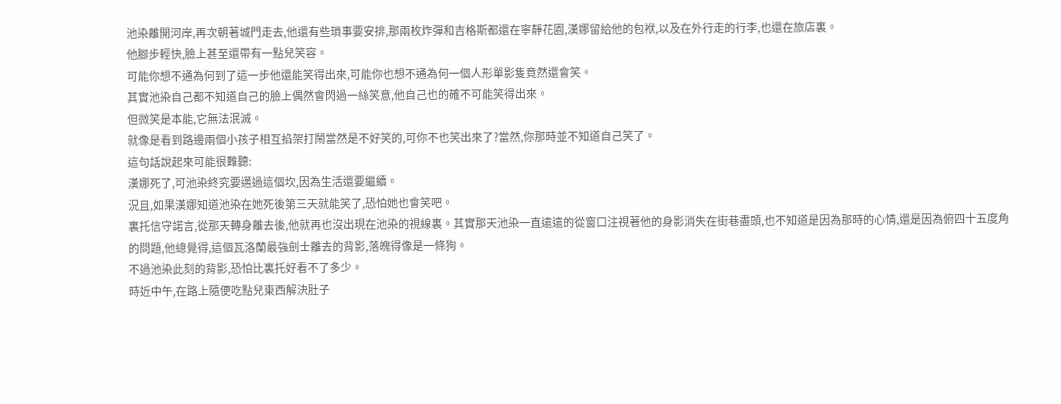池染離開河岸,再次朝著城門走去,他還有些瑣事要安排,那兩枚炸彈和吉格斯都還在寧靜花園,漢娜留給他的包袱,以及在外行走的行李,也還在旅店裏。
他腳步輕快,臉上甚至還帶有一點兒笑容。
可能你想不通為何到了這一步他還能笑得出來,可能你也想不通為何一個人形單影隻竟然還會笑。
其實池染自己都不知道自己的臉上偶然會閃過一絲笑意,他自己也的確不可能笑得出來。
但微笑是本能,它無法泯滅。
就像是看到路邊兩個小孩子相互掐架打鬧當然是不好笑的,可你不也笑出來了?當然,你那時並不知道自己笑了。
這句話說起來可能很難聽:
漢娜死了,可池染終究要邁過這個坎,因為生活還要繼續。
況且,如果漢娜知道池染在她死後第三天就能笑了,恐怕她也會笑吧。
裏托信守諾言,從那天轉身離去後,他就再也沒出現在池染的視線裏。其實那天池染一直遠遠的從窗口注視著他的身影消失在街巷盡頭,也不知道是因為那時的心情,還是因為俯四十五度角的問題,他總覺得,這個瓦洛蘭最強劍士離去的背影,落魄得像是一條狗。
不過池染此刻的背影,恐怕比裏托好看不了多少。
時近中午,在路上隨便吃點兒東西解決肚子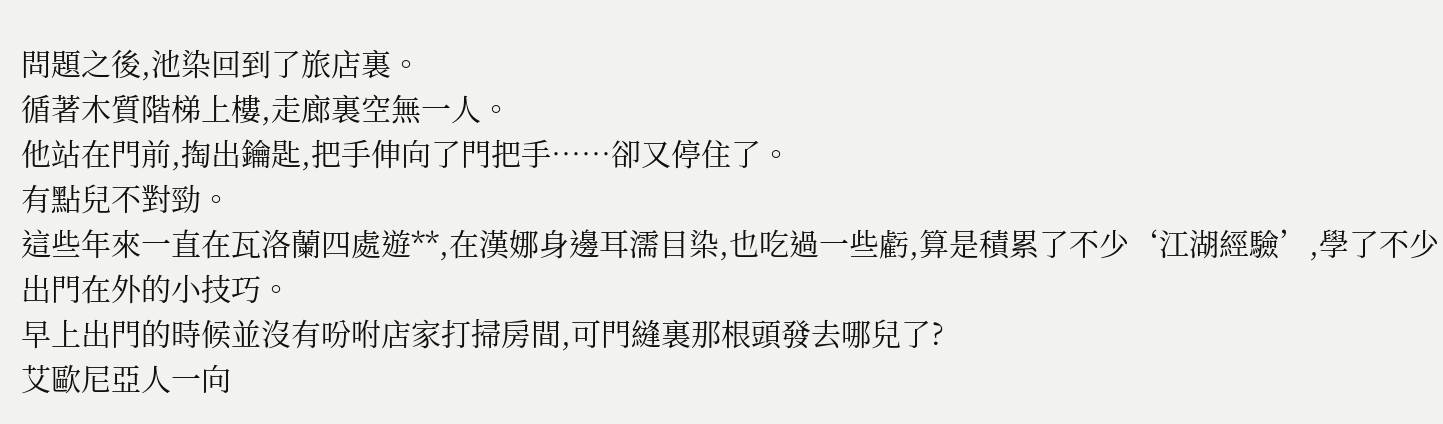問題之後,池染回到了旅店裏。
循著木質階梯上樓,走廊裏空無一人。
他站在門前,掏出鑰匙,把手伸向了門把手……卻又停住了。
有點兒不對勁。
這些年來一直在瓦洛蘭四處遊**,在漢娜身邊耳濡目染,也吃過一些虧,算是積累了不少‘江湖經驗’,學了不少出門在外的小技巧。
早上出門的時候並沒有吩咐店家打掃房間,可門縫裏那根頭發去哪兒了?
艾歐尼亞人一向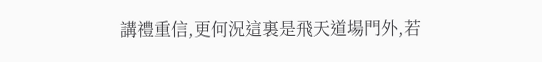講禮重信,更何況這裏是飛天道場門外,若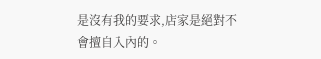是沒有我的要求,店家是絕對不會擅自入內的。